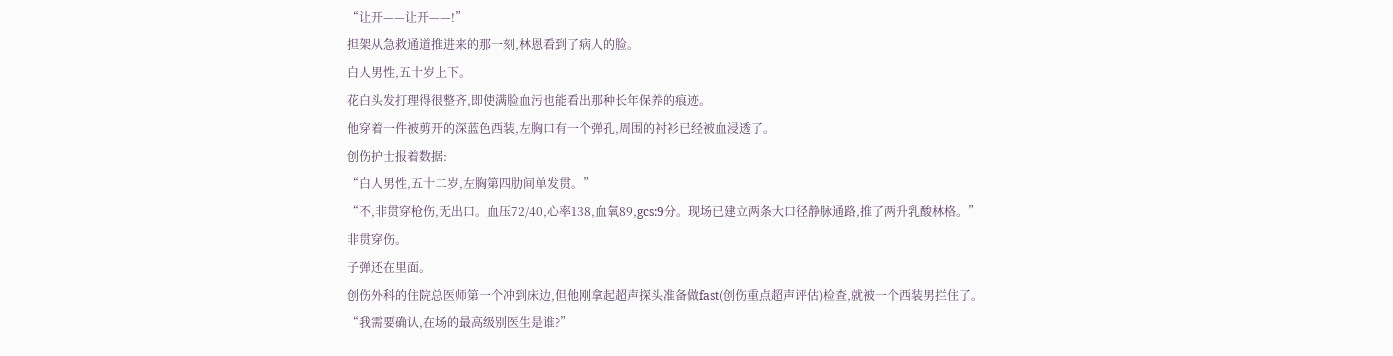“让开——让开——!”
担架从急救通道推进来的那一刻,林恩看到了病人的脸。
白人男性,五十岁上下。
花白头发打理得很整齐,即使满脸血污也能看出那种长年保养的痕迹。
他穿着一件被剪开的深蓝色西装,左胸口有一个弹孔,周围的衬衫已经被血浸透了。
创伤护士报着数据:
“白人男性,五十二岁,左胸第四肋间单发贯。”
“不,非贯穿枪伤,无出口。血压72/40,心率138,血氧89,gcs:9分。现场已建立两条大口径静脉通路,推了两升乳酸林格。”
非贯穿伤。
子弹还在里面。
创伤外科的住院总医师第一个冲到床边,但他刚拿起超声探头准备做fast(创伤重点超声评估)检查,就被一个西装男拦住了。
“我需要确认,在场的最高级别医生是谁?”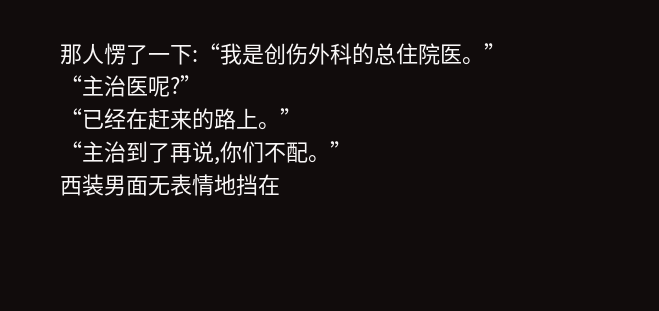那人愣了一下:“我是创伤外科的总住院医。”
“主治医呢?”
“已经在赶来的路上。”
“主治到了再说,你们不配。”
西装男面无表情地挡在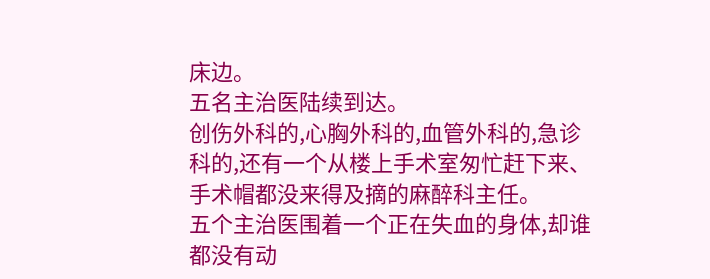床边。
五名主治医陆续到达。
创伤外科的,心胸外科的,血管外科的,急诊科的,还有一个从楼上手术室匆忙赶下来、手术帽都没来得及摘的麻醉科主任。
五个主治医围着一个正在失血的身体,却谁都没有动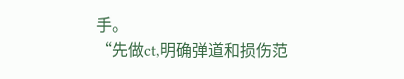手。
“先做ct,明确弹道和损伤范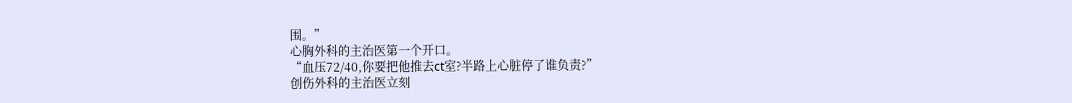围。”
心胸外科的主治医第一个开口。
“血压72/40,你要把他推去ct室?半路上心脏停了谁负责?”
创伤外科的主治医立刻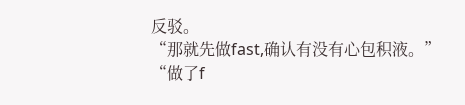反驳。
“那就先做fast,确认有没有心包积液。”
“做了f